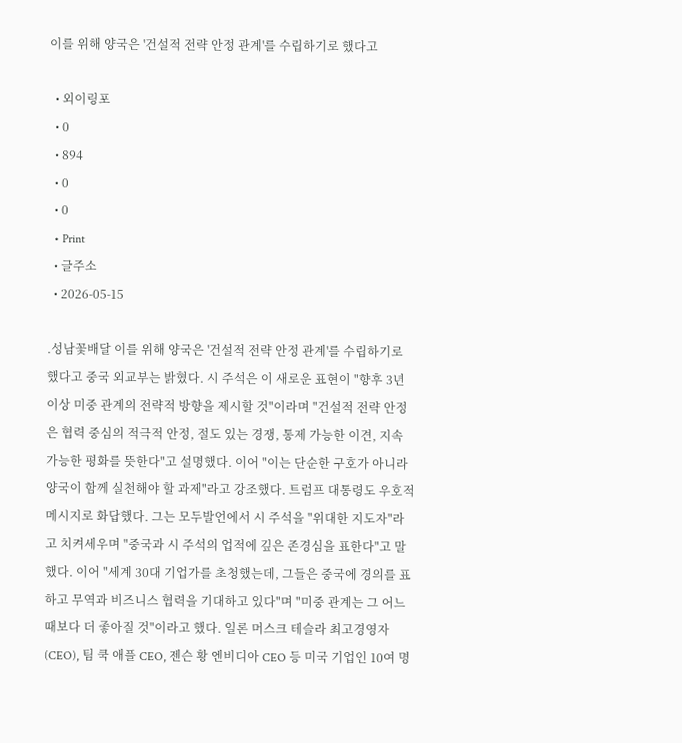이를 위해 양국은 '건설적 전략 안정 관계'를 수립하기로 했다고

  • 외이링포
  • 0
  • 894
  • 0
  • 0
  • Print
  • 글주소
  • 2026-05-15

.성남꽃배달 이를 위해 양국은 '건설적 전략 안정 관계'를 수립하기로 했다고 중국 외교부는 밝혔다. 시 주석은 이 새로운 표현이 "향후 3년 이상 미중 관계의 전략적 방향을 제시할 것"이라며 "건설적 전략 안정은 협력 중심의 적극적 안정, 절도 있는 경쟁, 통제 가능한 이견, 지속 가능한 평화를 뜻한다"고 설명했다. 이어 "이는 단순한 구호가 아니라 양국이 함께 실천해야 할 과제"라고 강조했다. 트럼프 대통령도 우호적 메시지로 화답했다. 그는 모두발언에서 시 주석을 "위대한 지도자"라고 치켜세우며 "중국과 시 주석의 업적에 깊은 존경심을 표한다"고 말했다. 이어 "세계 30대 기업가를 초청했는데, 그들은 중국에 경의를 표하고 무역과 비즈니스 협력을 기대하고 있다"며 "미중 관계는 그 어느 때보다 더 좋아질 것"이라고 했다. 일론 머스크 테슬라 최고경영자(CEO), 팀 쿡 애플 CEO, 젠슨 황 엔비디아 CEO 등 미국 기업인 10여 명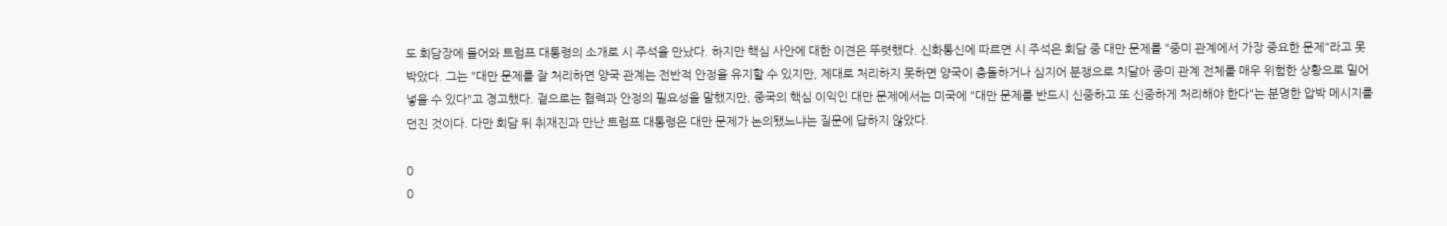도 회담장에 들어와 트럼프 대통령의 소개로 시 주석을 만났다. 하지만 핵심 사안에 대한 이견은 뚜렷했다. 신화통신에 따르면 시 주석은 회담 중 대만 문제를 "중미 관계에서 가장 중요한 문제"라고 못 박았다. 그는 "대만 문제를 잘 처리하면 양국 관계는 전반적 안정을 유지할 수 있지만, 제대로 처리하지 못하면 양국이 충돌하거나 심지어 분쟁으로 치달아 중미 관계 전체를 매우 위험한 상황으로 밀어 넣을 수 있다"고 경고했다. 겉으로는 협력과 안정의 필요성을 말했지만, 중국의 핵심 이익인 대만 문제에서는 미국에 "대만 문제를 반드시 신중하고 또 신중하게 처리해야 한다"는 분명한 압박 메시지를 던진 것이다. 다만 회담 뒤 취재진과 만난 트럼프 대통령은 대만 문제가 논의됐느냐는 질문에 답하지 않았다.

0
0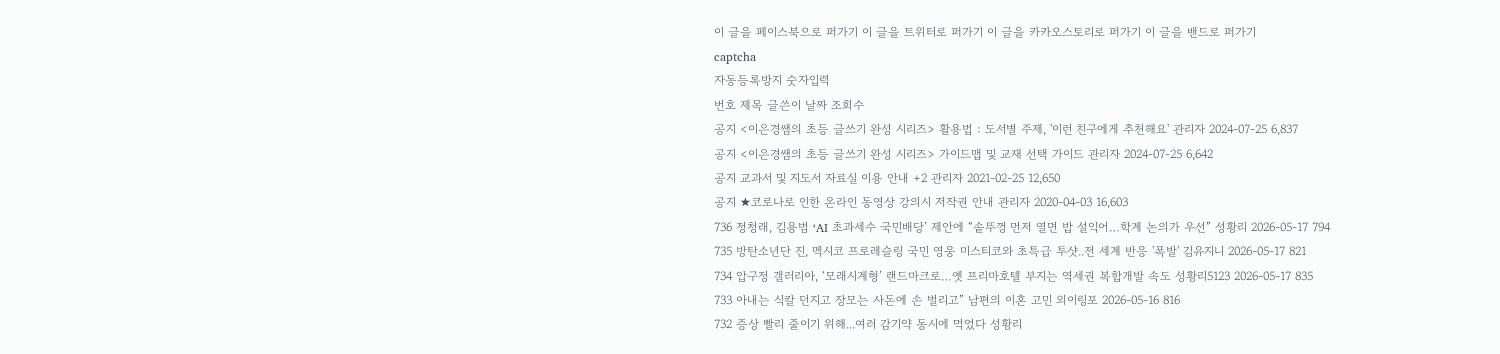이 글을 페이스북으로 퍼가기 이 글을 트위터로 퍼가기 이 글을 카카오스토리로 퍼가기 이 글을 밴드로 퍼가기
captcha
자동등록방지 숫자입력
번호 제목 글쓴이 날짜 조회수
공지 <이은경쌤의 초등 글쓰기 완성 시리즈> 활용법 : 도서별 주제, '이런 친구에게 추천해요' 관리자 2024-07-25 6,837
공지 <이은경쌤의 초등 글쓰기 완성 시리즈> 가이드맵 및 교재 선택 가이드 관리자 2024-07-25 6,642
공지 교과서 및 지도서 자료실 이용 안내 +2 관리자 2021-02-25 12,650
공지 ★코로나로 인한 온라인 동영상 강의시 저작권 안내 관리자 2020-04-03 16,603
736 정청래, 김용범 ‘AI 초과세수 국민배당’ 제안에 “솥뚜껑 먼저 열면 밥 설익어…학계 논의가 우선” 성황리 2026-05-17 794
735 방탄소년단 진, 멕시코 프로레슬링 국민 영웅 미스티코와 초특급 투샷..전 세계 반응 '폭발' 김유지니 2026-05-17 821
734 압구정 갤러리아, ‘모래시계형’ 랜드마크로…옛 프리마호텔 부지는 역세권 복합개발 속도 성황리5123 2026-05-17 835
733 아내는 식칼 던지고 장모는 사돈에 손 벌리고” 남편의 이혼 고민 외이링포 2026-05-16 816
732 증상 빨리 줄이기 위해...여러 감기약 동시에 먹었다 성황리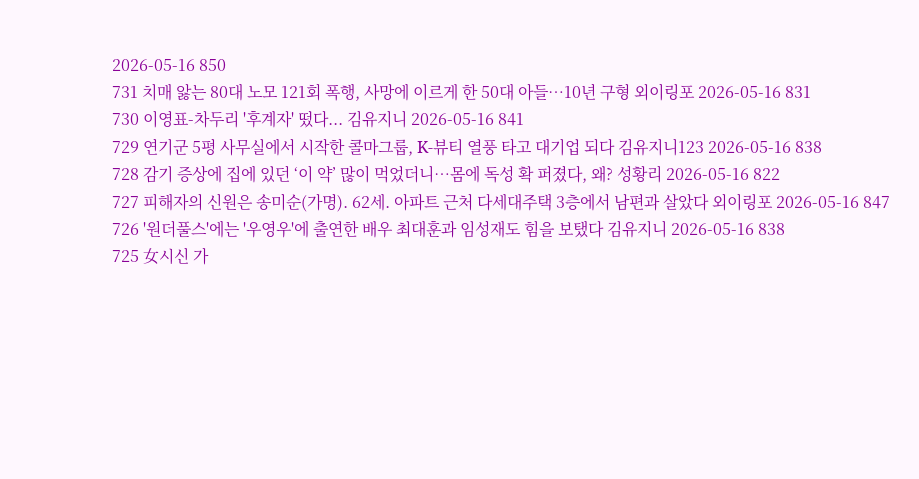2026-05-16 850
731 치매 앓는 80대 노모 121회 폭행, 사망에 이르게 한 50대 아들…10년 구형 외이링포 2026-05-16 831
730 이영표-차두리 '후계자' 떴다... 김유지니 2026-05-16 841
729 연기군 5평 사무실에서 시작한 콜마그룹, K-뷰티 열풍 타고 대기업 되다 김유지니123 2026-05-16 838
728 감기 증상에 집에 있던 ‘이 약’ 많이 먹었더니…몸에 독성 확 퍼졌다, 왜? 성황리 2026-05-16 822
727 피해자의 신원은 송미순(가명). 62세. 아파트 근처 다세대주택 3층에서 남편과 살았다 외이링포 2026-05-16 847
726 '원더풀스'에는 '우영우'에 출연한 배우 최대훈과 임성재도 힘을 보탰다 김유지니 2026-05-16 838
725 女시신 가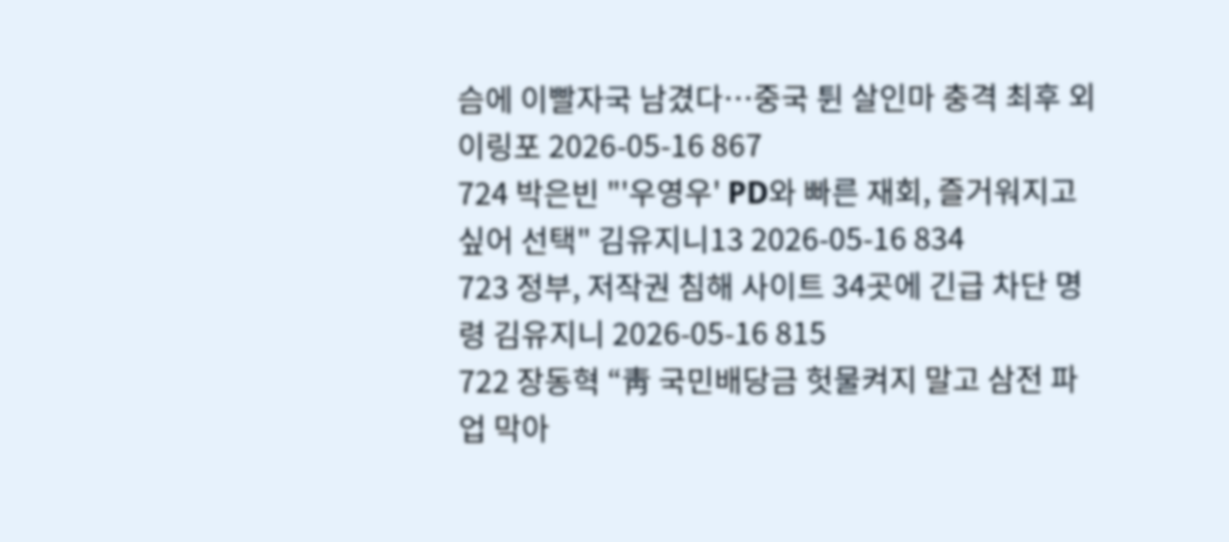슴에 이빨자국 남겼다…중국 튄 살인마 충격 최후 외이링포 2026-05-16 867
724 박은빈 "'우영우' PD와 빠른 재회, 즐거워지고 싶어 선택" 김유지니13 2026-05-16 834
723 정부, 저작권 침해 사이트 34곳에 긴급 차단 명령 김유지니 2026-05-16 815
722 장동혁 “靑 국민배당금 헛물켜지 말고 삼전 파업 막아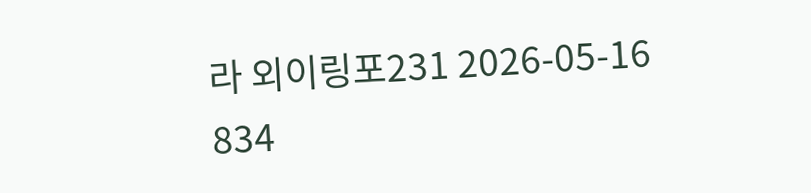라 외이링포231 2026-05-16 834